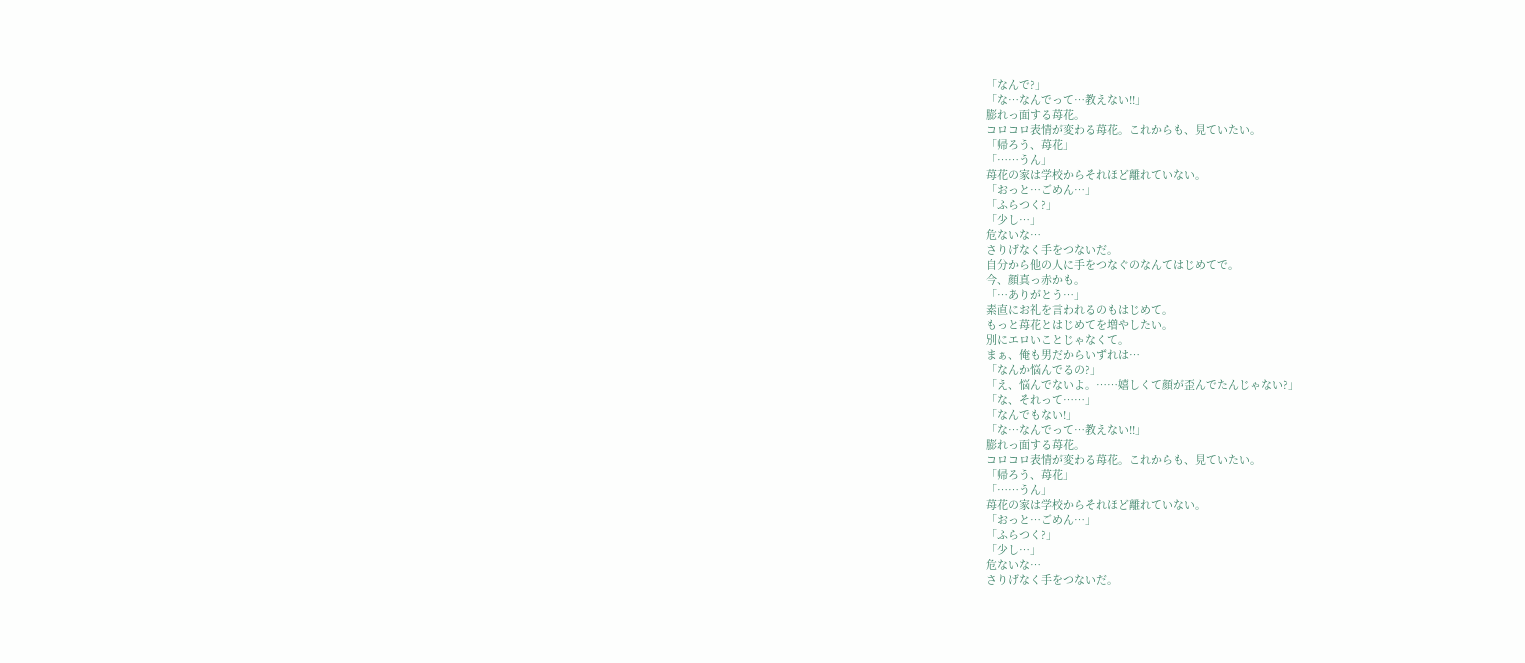「なんで?」
「な…なんでって…教えない!!」
膨れっ面する苺花。
コロコロ表情が変わる苺花。これからも、見ていたい。
「帰ろう、苺花」
「……うん」
苺花の家は学校からそれほど離れていない。
「おっと…ごめん…」
「ふらつく?」
「少し…」
危ないな…
さりげなく手をつないだ。
自分から他の人に手をつなぐのなんてはじめてで。
今、顔真っ赤かも。
「…ありがとう…」
素直にお礼を言われるのもはじめて。
もっと苺花とはじめてを増やしたい。
別にエロいことじゃなくて。
まぁ、俺も男だからいずれは…
「なんか悩んでるの?」
「え、悩んでないよ。……嬉しくて顔が歪んでたんじゃない?」
「な、それって……」
「なんでもない!」
「な…なんでって…教えない!!」
膨れっ面する苺花。
コロコロ表情が変わる苺花。これからも、見ていたい。
「帰ろう、苺花」
「……うん」
苺花の家は学校からそれほど離れていない。
「おっと…ごめん…」
「ふらつく?」
「少し…」
危ないな…
さりげなく手をつないだ。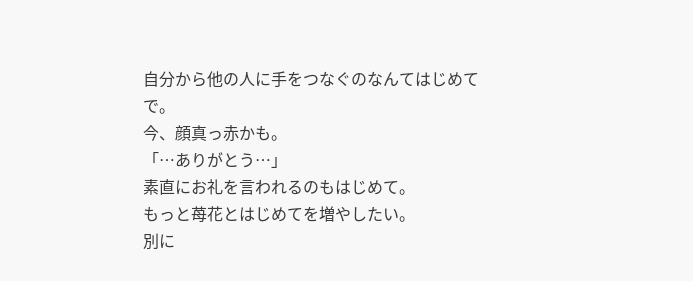自分から他の人に手をつなぐのなんてはじめてで。
今、顔真っ赤かも。
「…ありがとう…」
素直にお礼を言われるのもはじめて。
もっと苺花とはじめてを増やしたい。
別に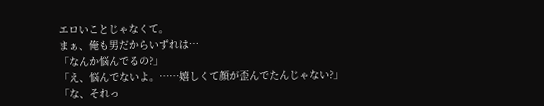エロいことじゃなくて。
まぁ、俺も男だからいずれは…
「なんか悩んでるの?」
「え、悩んでないよ。……嬉しくて顔が歪んでたんじゃない?」
「な、それっ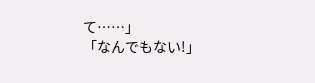て……」
「なんでもない!」